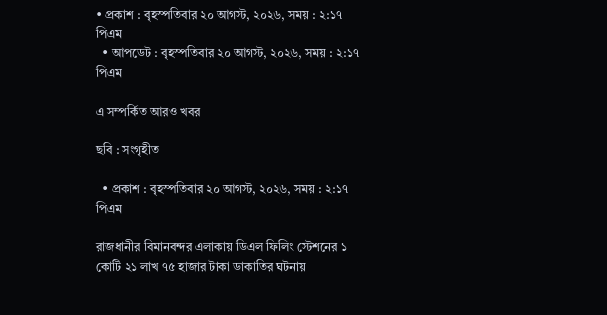• প্রকাশ : বৃহস্পতিবার ২০ আগস্ট, ২০২৬, সময় : ২:১৭ পিএম
  • আপডেট : বৃহস্পতিবার ২০ আগস্ট, ২০২৬, সময় : ২:১৭ পিএম

এ সম্পর্কিত আরও খবর

ছবি : সংগৃহীত

  • প্রকাশ : বৃহস্পতিবার ২০ আগস্ট, ২০২৬, সময় : ২:১৭ পিএম

রাজধানীর বিমানবন্দর এলাকায় ডিএল ফিলিং স্টেশনের ১ কোটি ২১ লাখ ৭৫ হাজার টাকা ডাকাতির ঘটনায়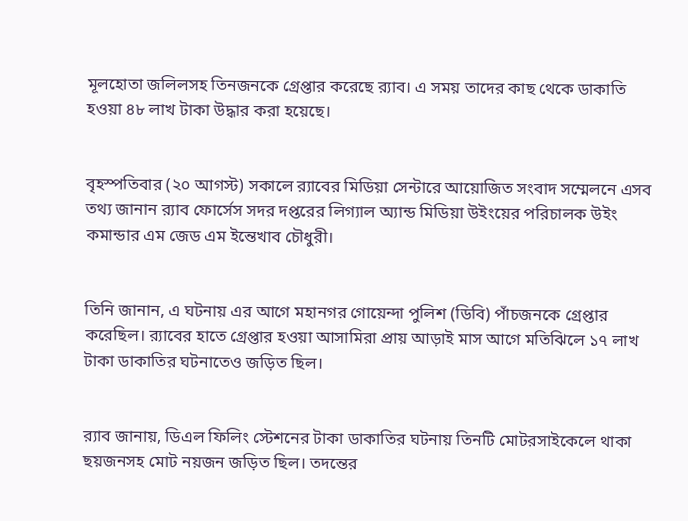মূলহোতা জলিলসহ তিনজনকে গ্রেপ্তার করেছে র‌্যাব। এ সময় তাদের কাছ থেকে ডাকাতি হওয়া ৪৮ লাখ টাকা উদ্ধার করা হয়েছে।


বৃহস্পতিবার (২০ আগস্ট) সকালে র‌্যাবের মিডিয়া সেন্টারে আয়োজিত সংবাদ সম্মেলনে এসব তথ্য জানান র‌্যাব ফোর্সেস সদর দপ্তরের লিগ্যাল অ্যান্ড মিডিয়া উইংয়ের পরিচালক উইং কমান্ডার এম জেড এম ইন্তেখাব চৌধুরী।


তিনি জানান, এ ঘটনায় এর আগে মহানগর গোয়েন্দা পুলিশ (ডিবি) পাঁচজনকে গ্রেপ্তার করেছিল। র‌্যাবের হাতে গ্রেপ্তার হওয়া আসামিরা প্রায় আড়াই মাস আগে মতিঝিলে ১৭ লাখ টাকা ডাকাতির ঘটনাতেও জড়িত ছিল।


র‌্যাব জানায়, ডিএল ফিলিং স্টেশনের টাকা ডাকাতির ঘটনায় তিনটি মোটরসাইকেলে থাকা ছয়জনসহ মোট নয়জন জড়িত ছিল। তদন্তের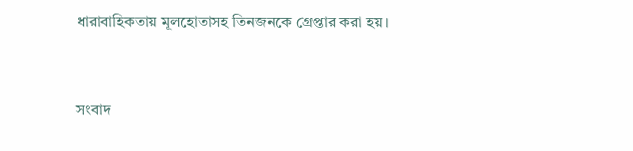ধারাবাহিকতায় মূলহোতাসহ তিনজনকে গ্রেপ্তার করা হয়।


সংবাদ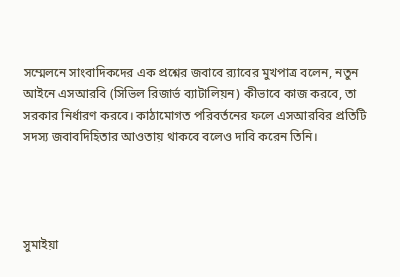সম্মেলনে সাংবাদিকদের এক প্রশ্নের জবাবে র‌্যাবের মুখপাত্র বলেন, নতুন আইনে এসআরবি (সিভিল রিজার্ভ ব্যাটালিয়ন) কীভাবে কাজ করবে, তা সরকার নির্ধারণ করবে। কাঠামোগত পরিবর্তনের ফলে এসআরবির প্রতিটি সদস্য জবাবদিহিতার আওতায় থাকবে বলেও দাবি করেন তিনি।




সুমাইয়া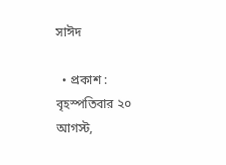সাঈদ

  • প্রকাশ : বৃহস্পতিবার ২০ আগস্ট,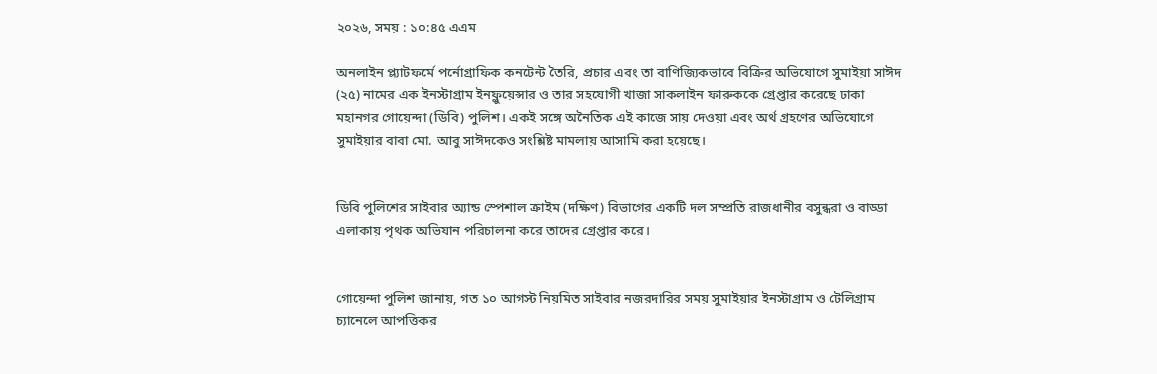২০২৬, সময় : ১০:৪৫ এএম

অনলাইন প্ল্যাটফর্মে পর্নোগ্রাফিক কনটেন্ট তৈরি, প্রচার এবং তা বাণিজ্যিকভাবে বিক্রির অভিযোগে সুমাইয়া সাঈদ (২৫) নামের এক ইনস্টাগ্রাম ইনফ্লুয়েন্সার ও তার সহযোগী খাজা সাকলাইন ফারুককে গ্রেপ্তার করেছে ঢাকা মহানগর গোয়েন্দা (ডিবি) পুলিশ। একই সঙ্গে অনৈতিক এই কাজে সায় দেওয়া এবং অর্থ গ্রহণের অভিযোগে সুমাইয়ার বাবা মো. আবু সাঈদকেও সংশ্লিষ্ট মামলায় আসামি করা হয়েছে।


ডিবি পুলিশের সাইবার অ্যান্ড স্পেশাল ক্রাইম (দক্ষিণ) বিভাগের একটি দল সম্প্রতি রাজধানীর বসুন্ধরা ও বাড্ডা এলাকায় পৃথক অভিযান পরিচালনা করে তাদের গ্রেপ্তার করে।


গোয়েন্দা পুলিশ জানায়, গত ১০ আগস্ট নিয়মিত সাইবার নজরদারির সময় সুমাইয়ার ইনস্টাগ্রাম ও টেলিগ্রাম চ্যানেলে আপত্তিকর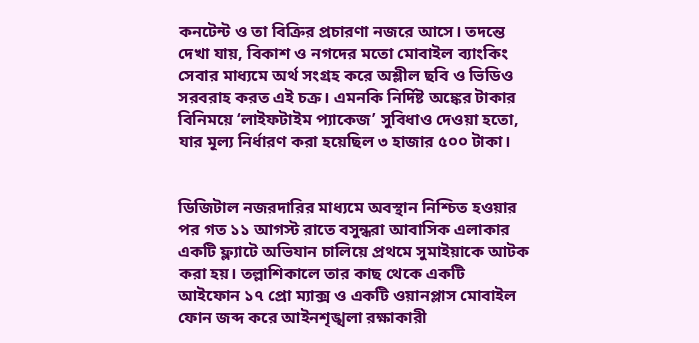কনটেন্ট ও তা বিক্রির প্রচারণা নজরে আসে। তদন্তে দেখা যায়, বিকাশ ও নগদের মতো মোবাইল ব্যাংকিং সেবার মাধ্যমে অর্থ সংগ্রহ করে অশ্লীল ছবি ও ভিডিও সরবরাহ করত এই চক্র। এমনকি নির্দিষ্ট অঙ্কের টাকার বিনিময়ে ‘লাইফটাইম প্যাকেজ’ সুবিধাও দেওয়া হতো, যার মূল্য নির্ধারণ করা হয়েছিল ৩ হাজার ৫০০ টাকা।


ডিজিটাল নজরদারির মাধ্যমে অবস্থান নিশ্চিত হওয়ার পর গত ১১ আগস্ট রাতে বসুন্ধরা আবাসিক এলাকার একটি ফ্ল্যাটে অভিযান চালিয়ে প্রথমে সুমাইয়াকে আটক করা হয়। তল্লাশিকালে তার কাছ থেকে একটি আইফোন ১৭ প্রো ম্যাক্স ও একটি ওয়ানপ্লাস মোবাইল ফোন জব্দ করে আইনশৃঙ্খলা রক্ষাকারী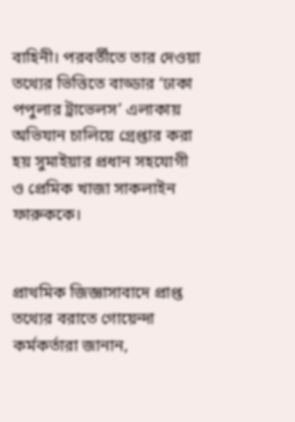বাহিনী। পরবর্তীতে তার দেওয়া তথ্যের ভিত্তিতে বাড্ডার ‘ঢাকা পপুলার ট্রাভেলস’ এলাকায় অভিযান চালিয়ে গ্রেপ্তার করা হয় সুমাইয়ার প্রধান সহযোগী ও প্রেমিক খাজা সাকলাইন ফারুককে।


প্রাথমিক জিজ্ঞাসাবাদে প্রাপ্ত তথ্যের বরাতে গোয়েন্দা কর্মকর্তারা জানান,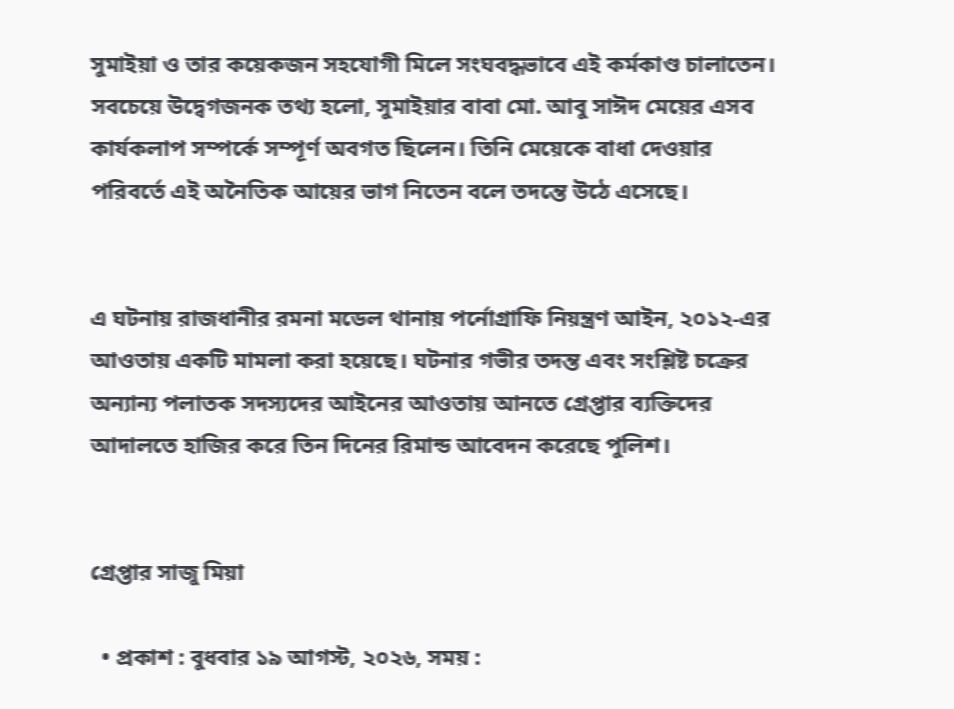সুমাইয়া ও তার কয়েকজন সহযোগী মিলে সংঘবদ্ধভাবে এই কর্মকাণ্ড চালাতেন। সবচেয়ে উদ্বেগজনক তথ্য হলো, সুমাইয়ার বাবা মো. আবু সাঈদ মেয়ের এসব কার্যকলাপ সম্পর্কে সম্পূর্ণ অবগত ছিলেন। তিনি মেয়েকে বাধা দেওয়ার পরিবর্তে এই অনৈতিক আয়ের ভাগ নিতেন বলে তদন্তে উঠে এসেছে।


এ ঘটনায় রাজধানীর রমনা মডেল থানায় পর্নোগ্রাফি নিয়ন্ত্রণ আইন, ২০১২-এর আওতায় একটি মামলা করা হয়েছে। ঘটনার গভীর তদন্ত এবং সংশ্লিষ্ট চক্রের অন্যান্য পলাতক সদস্যদের আইনের আওতায় আনতে গ্রেপ্তার ব্যক্তিদের আদালতে হাজির করে তিন দিনের রিমান্ড আবেদন করেছে পুলিশ।


গ্রেপ্তার সাজু মিয়া

  • প্রকাশ : বুধবার ১৯ আগস্ট, ২০২৬, সময় :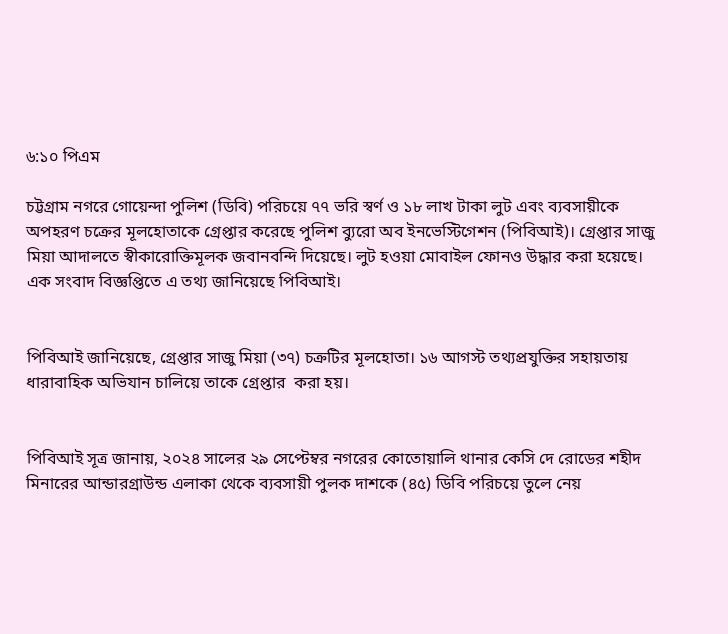৬:১০ পিএম

চট্টগ্রাম নগরে গোয়েন্দা পুলিশ (ডিবি) পরিচয়ে ৭৭ ভরি স্বর্ণ ও ১৮ লাখ টাকা লুট এবং ব্যবসায়ীকে অপহরণ চক্রের মূলহোতাকে গ্রেপ্তার করেছে পুলিশ ব্যুরো অব ইনভেস্টিগেশন (পিবিআই)। গ্রেপ্তার সাজু মিয়া আদালতে স্বীকারোক্তিমূলক জবানবন্দি দিয়েছে। লুট হওয়া মোবাইল ফোনও উদ্ধার করা হয়েছে। এক সংবাদ বিজ্ঞপ্তিতে এ তথ্য জানিয়েছে পিবিআই।


পিবিআই জানিয়েছে, গ্রেপ্তার সাজু মিয়া (৩৭) চক্রটির মূলহোতা। ১৬ আগস্ট তথ্যপ্রযুক্তির সহায়তায় ধারাবাহিক অভিযান চালিয়ে তাকে গ্রেপ্তার  করা হয়।


পিবিআই সূত্র জানায়, ২০২৪ সালের ২৯ সেপ্টেম্বর নগরের কোতোয়ালি থানার কেসি দে রোডের শহীদ মিনারের আন্ডারগ্রাউন্ড এলাকা থেকে ব্যবসায়ী পুলক দাশকে (৪৫) ডিবি পরিচয়ে তুলে নেয়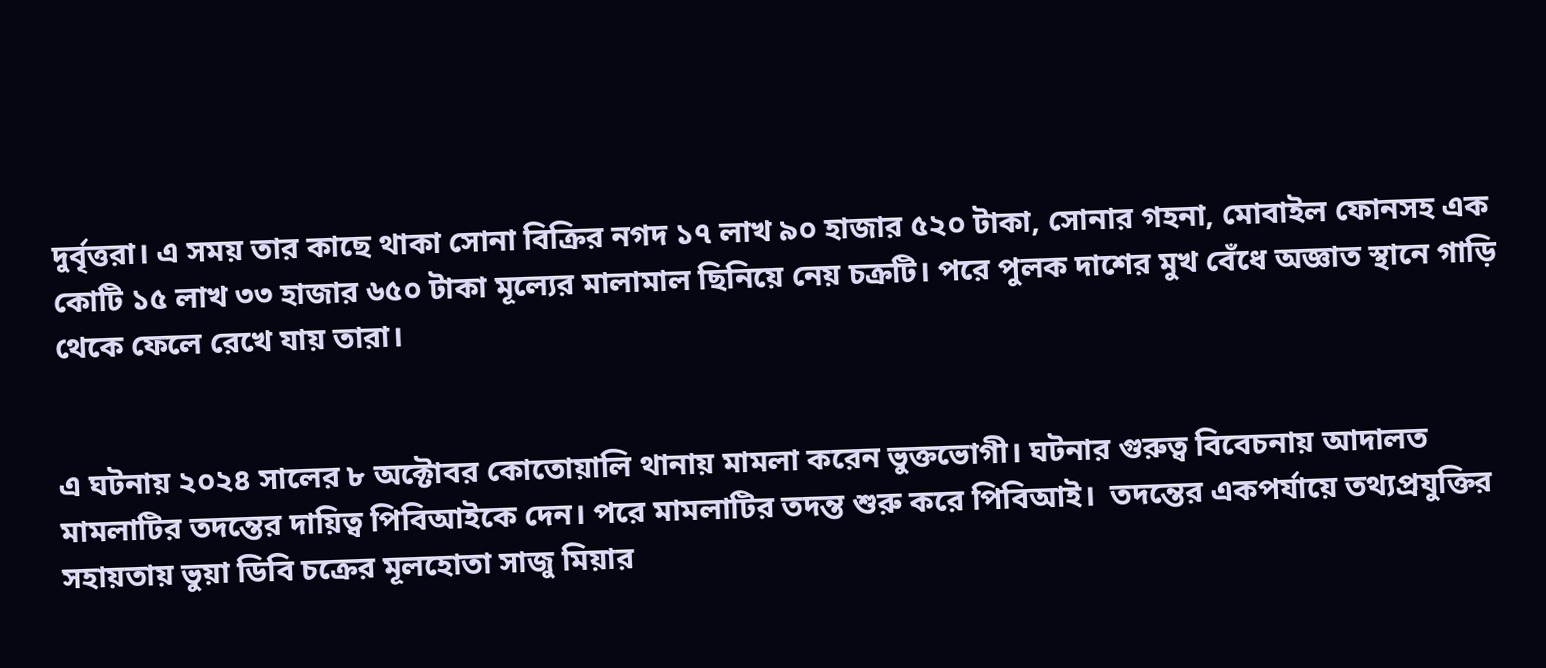দুর্বৃত্তরা। এ সময় তার কাছে থাকা সোনা বিক্রির নগদ ১৭ লাখ ৯০ হাজার ৫২০ টাকা, সোনার গহনা, মোবাইল ফোনসহ এক কোটি ১৫ লাখ ৩৩ হাজার ৬৫০ টাকা মূল্যের মালামাল ছিনিয়ে নেয় চক্রটি। পরে পুলক দাশের মুখ বেঁধে অজ্ঞাত স্থানে গাড়ি থেকে ফেলে রেখে যায় তারা।


এ ঘটনায় ২০২৪ সালের ৮ অক্টোবর কোতোয়ালি থানায় মামলা করেন ভুক্তভোগী। ঘটনার গুরুত্ব বিবেচনায় আদালত মামলাটির তদন্তের দায়িত্ব পিবিআইকে দেন। পরে মামলাটির তদন্ত শুরু করে পিবিআই।  তদন্তের একপর্যায়ে তথ্যপ্রযুক্তির সহায়তায় ভুয়া ডিবি চক্রের মূলহোতা সাজু মিয়ার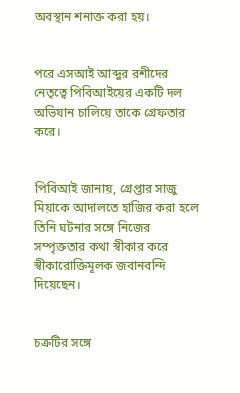অবস্থান শনাক্ত করা হয়।


পরে এসআই আব্দুর রশীদের নেতৃত্বে পিবিআইয়ের একটি দল অভিযান চালিয়ে তাকে গ্রেফতার করে।


পিবিআই জানায়, গ্রেপ্তার সাজু মিয়াকে আদালতে হাজির করা হলে তিনি ঘটনার সঙ্গে নিজের সম্পৃক্ততার কথা স্বীকার করে স্বীকারোক্তিমূলক জবানবন্দি দিয়েছেন।


চক্রটির সঙ্গে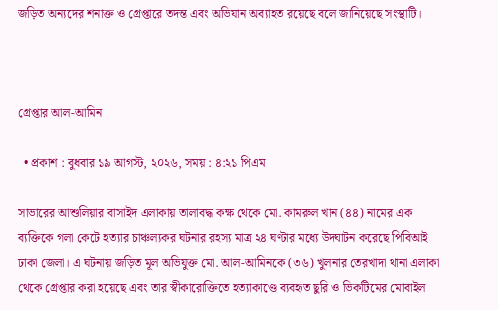জড়িত অন্যদের শনাক্ত ও গ্রেপ্তারে তদন্ত এবং অভিযান অব্যাহত রয়েছে বলে জানিয়েছে সংস্থাটি।



গ্রেপ্তার আল-আমিন

  • প্রকাশ : বুধবার ১৯ আগস্ট, ২০২৬, সময় : ৪:২১ পিএম

সাভারের আশুলিয়ার বাসাইদ এলাকায় তালাবদ্ধ কক্ষ থেকে মো. কামরুল খান (৪৪) নামের এক ব্যক্তিকে গলা কেটে হত্যার চাঞ্চল্যকর ঘটনার রহস্য মাত্র ২৪ ঘণ্টার মধ্যে উদ্ঘাটন করেছে পিবিআই ঢাকা জেলা। এ ঘটনায় জড়িত মূল অভিযুক্ত মো. আল-আমিনকে (৩৬) খুলনার তেরখাদা থানা এলাকা থেকে গ্রেপ্তার করা হয়েছে এবং তার স্বীকারোক্তিতে হত্যাকাণ্ডে ব্যবহৃত ছুরি ও ভিকটিমের মোবাইল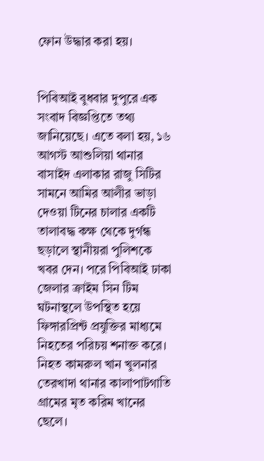ফোন উদ্ধার করা হয়।


পিবিআই বুধবার দুপুরে এক সংবাদ বিজ্ঞপ্তিতে তথ্য জানিয়েছে। এতে বলা হয়, ১৬ আগস্ট আশুলিয়া থানার বাসাইদ এলাকার রাজু সিটির সামনে আমির আলীর ভাড়া দেওয়া টিনের চালার একটি তালাবদ্ধ কক্ষ থেকে দুর্গন্ধ ছড়ালে স্থানীয়রা পুলিশকে খবর দেন। পরে পিবিআই ঢাকা জেলার ক্রাইম সিন টিম ঘটনাস্থলে উপস্থিত হয়ে ফিঙ্গারপ্রিন্ট প্রযুক্তির মাধ্যমে নিহতের পরিচয় শনাক্ত করে। নিহত কামরুল খান খুলনার তেরখাদা থানার কালাপাটগাতি গ্রামের মৃত করিম খানের ছেলে।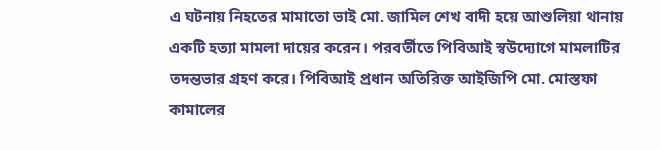এ ঘটনায় নিহতের মামাতো ভাই মো. জামিল শেখ বাদী হয়ে আশুলিয়া থানায় একটি হত্যা মামলা দায়ের করেন। পরবর্তীতে পিবিআই স্বউদ্যোগে মামলাটির তদন্তভার গ্রহণ করে। পিবিআই প্রধান অতিরিক্ত আইজিপি মো. মোস্তফা কামালের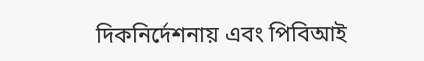দিকনির্দেশনায় এবং পিবিআই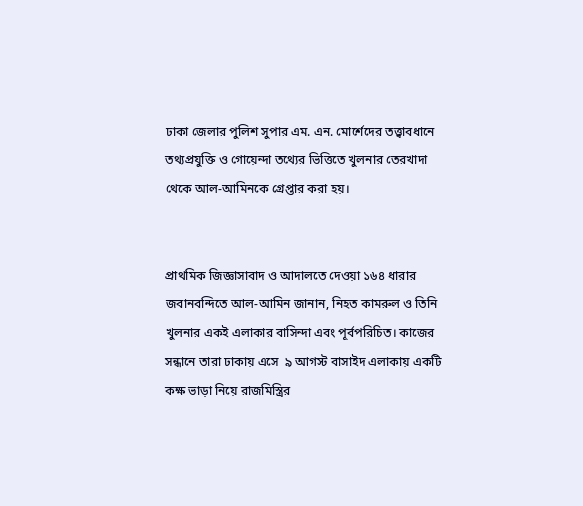ঢাকা জেলার পুলিশ সুপার এম. এন. মোর্শেদের তত্ত্বাবধানে তথ্যপ্রযুক্তি ও গোয়েন্দা তথ্যের ভিত্তিতে খুলনার তেরখাদা থেকে আল-আমিনকে গ্রেপ্তার করা হয়।


প্রাথমিক জিজ্ঞাসাবাদ ও আদালতে দেওয়া ১৬৪ ধারার জবানবন্দিতে আল-আমিন জানান, নিহত কামরুল ও তিনি খুলনার একই এলাকার বাসিন্দা এবং পূর্বপরিচিত। কাজের সন্ধানে তারা ঢাকায় এসে  ৯ আগস্ট বাসাইদ এলাকায় একটি কক্ষ ভাড়া নিয়ে রাজমিস্ত্রির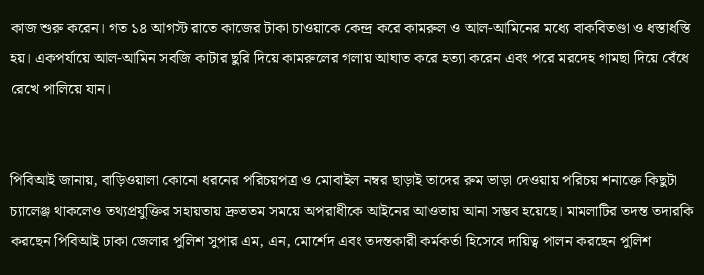কাজ শুরু করেন। গত ১৪ আগস্ট রাতে কাজের টাকা চাওয়াকে কেন্দ্র করে কামরুল ও আল-আমিনের মধ্যে বাকবিতণ্ডা ও ধস্তাধস্তি হয়। একপর্যায়ে আল-আমিন সবজি কাটার ছুরি দিয়ে কামরুলের গলায় আঘাত করে হত্যা করেন এবং পরে মরদেহ গামছা দিয়ে বেঁধে রেখে পালিয়ে যান।


পিবিআই জানায়, বাড়িওয়ালা কোনো ধরনের পরিচয়পত্র ও মোবাইল নম্বর ছাড়াই তাদের রুম ভাড়া দেওয়ায় পরিচয় শনাক্তে কিছুটা চ্যালেঞ্জ থাকলেও তথ্যপ্রযুক্তির সহায়তায় দ্রুততম সময়ে অপরাধীকে আইনের আওতায় আনা সম্ভব হয়েছে। মামলাটির তদন্ত তদারকি করছেন পিবিআই ঢাকা জেলার পুলিশ সুপার এম, এন, মোর্শেদ এবং তদন্তকারী কর্মকর্তা হিসেবে দায়িত্ব পালন করছেন পুলিশ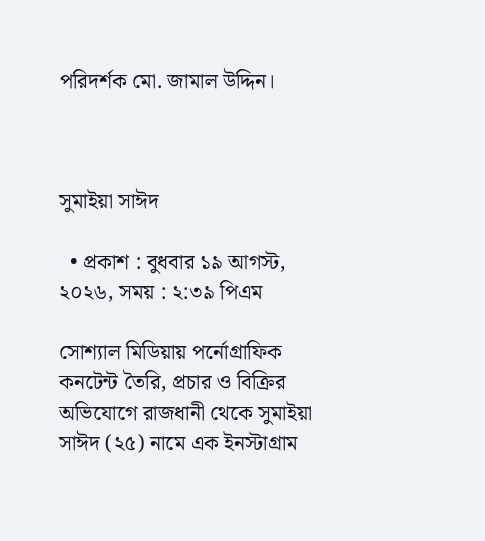পরিদর্শক মো. জামাল উদ্দিন।



সুমাইয়া সাঈদ

  • প্রকাশ : বুধবার ১৯ আগস্ট, ২০২৬, সময় : ২:৩৯ পিএম

সোশ্যাল মিডিয়ায় পর্নোগ্রাফিক কনটেন্ট তৈরি, প্রচার ও বিক্রির অভিযোগে রাজধানী থেকে সুমাইয়া সাঈদ (২৫) নামে এক ইনস্টাগ্রাম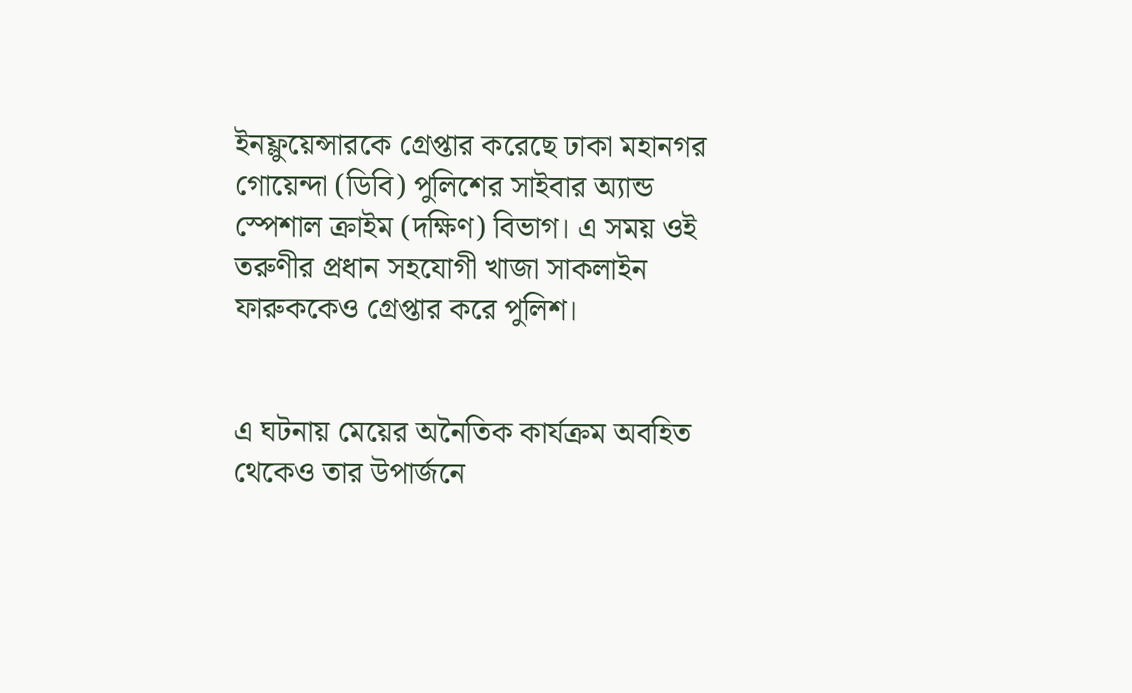ইনফ্লুয়েন্সারকে গ্রেপ্তার করেছে ঢাকা মহানগর গোয়েন্দা (ডিবি) পুলিশের সাইবার অ্যান্ড স্পেশাল ক্রাইম (দক্ষিণ) বিভাগ। এ সময় ওই তরুণীর প্রধান সহযোগী খাজা সাকলাইন ফারুককেও গ্রেপ্তার করে পুলিশ।


এ ঘটনায় মেয়ের অনৈতিক কার্যক্রম অবহিত থেকেও তার উপার্জনে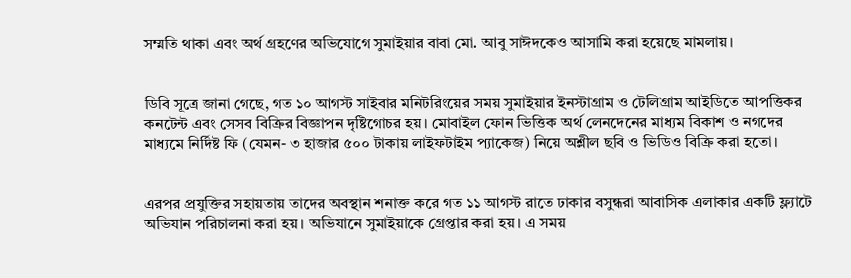সম্মতি থাকা এবং অর্থ গ্রহণের অভিযোগে সুমাইয়ার বাবা মো. আবু সাঈদকেও আসামি করা হয়েছে মামলায়।


ডিবি সূত্রে জানা গেছে, গত ১০ আগস্ট সাইবার মনিটরিংয়ের সময় সুমাইয়ার ইনস্টাগ্রাম ও টেলিগ্রাম আইডিতে আপত্তিকর কনটেন্ট এবং সেসব বিক্রির বিজ্ঞাপন দৃষ্টিগোচর হয়। মোবাইল ফোন ভিত্তিক অর্থ লেনদেনের মাধ্যম বিকাশ ও নগদের মাধ্যমে নির্দিষ্ট ফি (যেমন- ৩ হাজার ৫০০ টাকায় লাইফটাইম প্যাকেজ) নিয়ে অশ্লীল ছবি ও ভিডিও বিক্রি করা হতো।


এরপর প্রযুক্তির সহায়তায় তাদের অবস্থান শনাক্ত করে গত ১১ আগস্ট রাতে ঢাকার বসুন্ধরা আবাসিক এলাকার একটি ফ্ল্যাটে অভিযান পরিচালনা করা হয়। অভিযানে সুমাইয়াকে গ্রেপ্তার করা হয়। এ সময়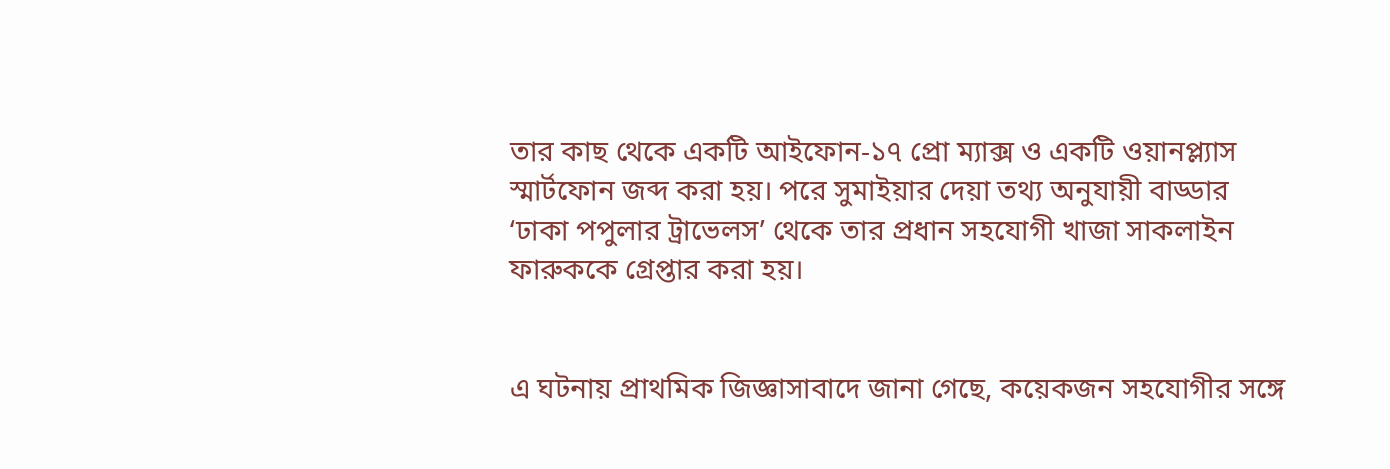তার কাছ থেকে একটি আইফোন-১৭ প্রো ম্যাক্স ও একটি ওয়ানপ্ল্যাস স্মার্টফোন জব্দ করা হয়। পরে সুমাইয়ার দেয়া তথ্য অনুযায়ী বাড্ডার ‘ঢাকা পপুলার ট্রাভেলস’ থেকে তার প্রধান সহযোগী খাজা সাকলাইন ফারুককে গ্রেপ্তার করা হয়।


এ ঘটনায় প্রাথমিক জিজ্ঞাসাবাদে জানা গেছে, কয়েকজন সহযোগীর সঙ্গে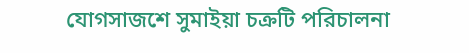যোগসাজশে সুমাইয়া চক্রটি পরিচালনা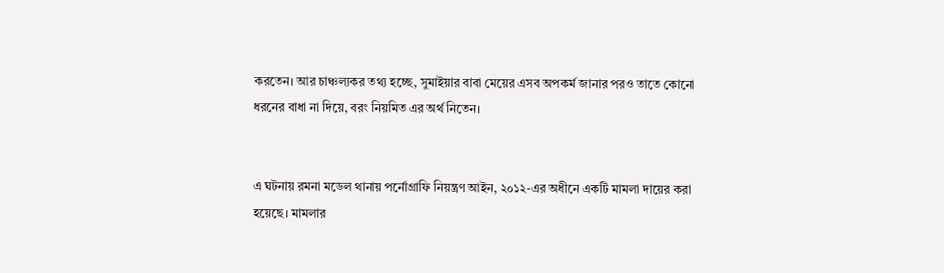করতেন। আর চাঞ্চল্যকর তথ্য হচ্ছে, সুমাইয়ার বাবা মেয়ের এসব অপকর্ম জানার পরও তাতে কোনো ধরনের বাধা না দিয়ে, বরং নিয়মিত এর অর্থ নিতেন।


এ ঘটনায় রমনা মডেল থানায় পর্নোগ্রাফি নিয়ন্ত্রণ আইন, ২০১২-এর অধীনে একটি মামলা দায়ের করা হয়েছে। মামলার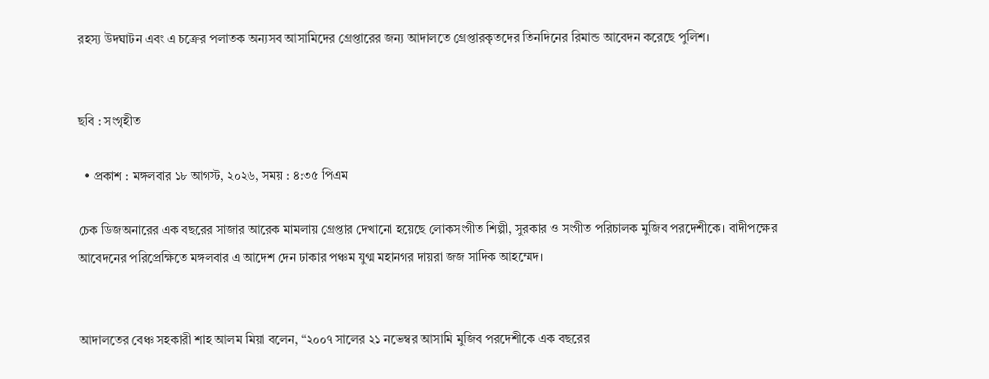রহস্য উদঘাটন এবং এ চক্রের পলাতক অন্যসব আসামিদের গ্রেপ্তারের জন্য আদালতে গ্রেপ্তারকৃতদের তিনদিনের রিমান্ড আবেদন করেছে পুলিশ।


ছবি : সংগৃহীত

  • প্রকাশ : মঙ্গলবার ১৮ আগস্ট, ২০২৬, সময় : ৪:৩৫ পিএম

চেক ডিজঅনারের এক বছরের সাজার আরেক মামলায় গ্রেপ্তার দেখানো হয়েছে লোকসংগীত শিল্পী, সুরকার ও সংগীত পরিচালক মুজিব পরদেশীকে। বাদীপক্ষের আবেদনের পরিপ্রেক্ষিতে মঙ্গলবার এ আদেশ দেন ঢাকার পঞ্চম যুগ্ম মহানগর দায়রা জজ সাদিক আহম্মেদ।


আদালতের বেঞ্চ সহকারী শাহ আলম মিয়া বলেন, “২০০৭ সালের ২১ নভেম্বর আসামি মুজিব পরদেশীকে এক বছরের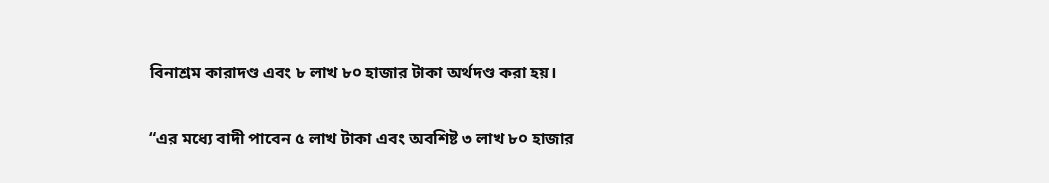বিনাশ্রম কারাদণ্ড এবং ৮ লাখ ৮০ হাজার টাকা অর্থদণ্ড করা হয়।


“এর মধ্যে বাদী পাবেন ৫ লাখ টাকা এবং অবশিষ্ট ৩ লাখ ৮০ হাজার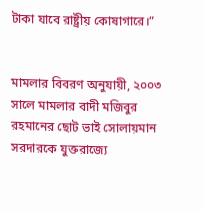টাকা যাবে রাষ্ট্রীয় কোষাগারে।”


মামলার বিবরণ অনুযায়ী, ২০০৩ সালে মামলার বাদী মজিবুর রহমানের ছোট ভাই সোলায়মান সরদারকে যুক্তরাজ্যে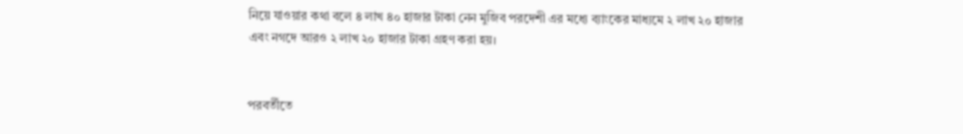নিয়ে যাওয়ার কথা বলে ৪ লাখ ৪০ হাজার টাকা নেন মুজিব পরদেশী এর মধ্যে ব্যাংকের মাধ্যমে ২ লাখ ২০ হাজার এবং নগদে আরও ২ লাখ ২০ হাজার টাকা গ্রহণ করা হয়।


পরবর্তীতে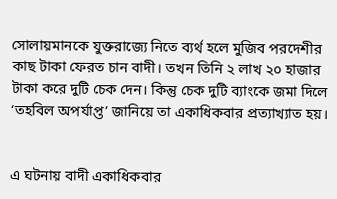সোলায়মানকে যুক্তরাজ্যে নিতে ব্যর্থ হলে মুজিব পরদেশীর কাছ টাকা ফেরত চান বাদী। তখন তিনি ২ লাখ ২০ হাজার টাকা করে দুটি চেক দেন। কিন্তু চেক দুটি ব্যাংকে জমা দিলে ‘তহবিল অপর্যাপ্ত’ জানিয়ে তা একাধিকবার প্রত্যাখ্যাত হয়।


এ ঘটনায় বাদী একাধিকবার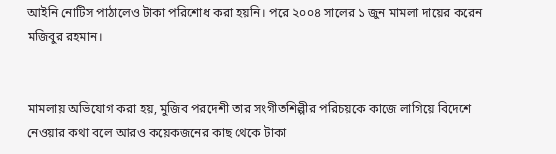আইনি নোটিস পাঠালেও টাকা পরিশোধ করা হয়নি। পরে ২০০৪ সালের ১ জুন মামলা দায়ের করেন মজিবুর রহমান।


মামলায় অভিযোগ করা হয়, মুজিব পরদেশী তার সংগীতশিল্পীর পরিচয়কে কাজে লাগিয়ে বিদেশে নেওয়ার কথা বলে আরও কয়েকজনের কাছ থেকে টাকা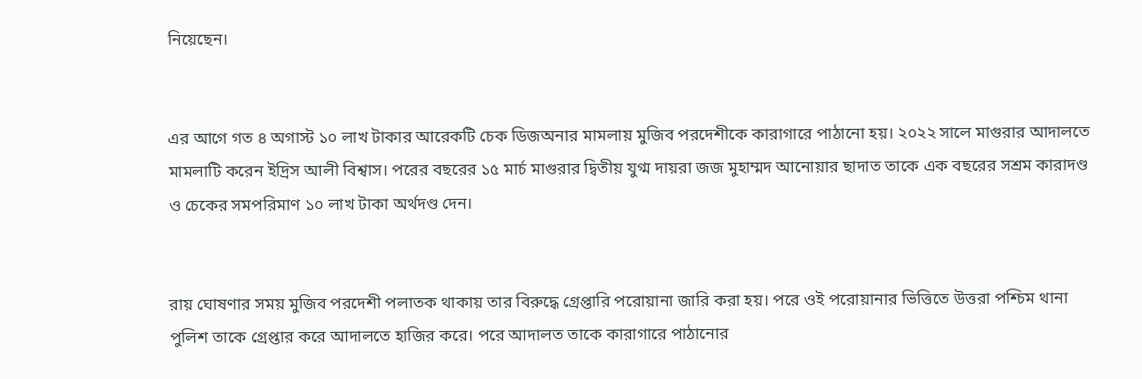নিয়েছেন।


এর আগে গত ৪ অগাস্ট ১০ লাখ টাকার আরেকটি চেক ডিজঅনার মামলায় মুজিব পরদেশীকে কারাগারে পাঠানো হয়। ২০২২ সালে মাগুরার আদালতে মামলাটি করেন ইদ্রিস আলী বিশ্বাস। পরের বছরের ১৫ মার্চ মাগুরার দ্বিতীয় যুগ্ম দায়রা জজ মুহাম্মদ আনোয়ার ছাদাত তাকে এক বছরের সশ্রম কারাদণ্ড ও চেকের সমপরিমাণ ১০ লাখ টাকা অর্থদণ্ড দেন।


রায় ঘোষণার সময় মুজিব পরদেশী পলাতক থাকায় তার বিরুদ্ধে গ্রেপ্তারি পরোয়ানা জারি করা হয়। পরে ওই পরোয়ানার ভিত্তিতে উত্তরা পশ্চিম থানা পুলিশ তাকে গ্রেপ্তার করে আদালতে হাজির করে। পরে আদালত তাকে কারাগারে পাঠানোর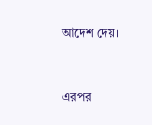আদেশ দেয়।


এরপর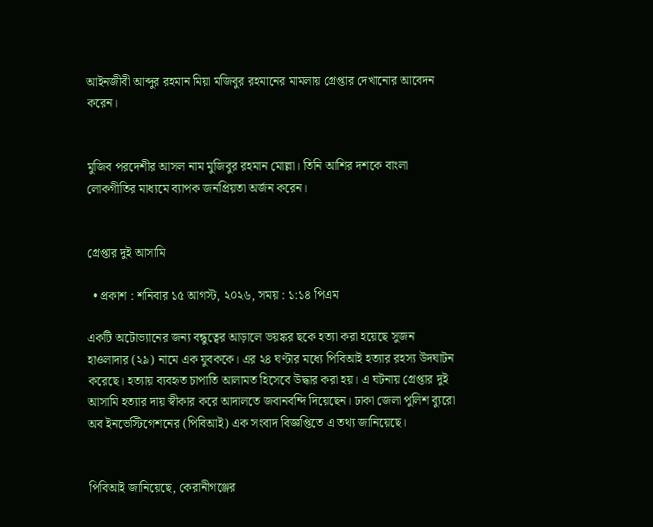আইনজীবী আব্দুর রহমান মিয়া মজিবুর রহমানের মামলায় গ্রেপ্তার দেখানোর আবেদন করেন।


মুজিব পরদেশীর আসল নাম মুজিবুর রহমান মোল্লা। তিনি আশির দশকে বাংলা লোকগীতির মাধ্যমে ব্যাপক জনপ্রিয়তা অর্জন করেন।


গ্রেপ্তার দুই আসামি

  • প্রকাশ : শনিবার ১৫ আগস্ট, ২০২৬, সময় : ১:১৪ পিএম

একটি অটোভ্যানের জন্য বন্ধুত্বের আড়ালে ভয়ঙ্কর ছকে হত্যা করা হয়েছে সুজন হাওলাদার (২৯) নামে এক যুবককে। এর ২৪ ঘণ্টার মধ্যে পিবিআই হত্যার রহস্য উদঘাটন করেছে। হত্যায় ব্যবহৃত চাপাতি আলামত হিসেবে উদ্ধার করা হয়। এ ঘটনায় গ্রেপ্তার দুই আসামি হত্যার দায় স্বীকার করে আদালতে জবানবন্দি দিয়েছেন। ঢাকা জেলা পুলিশ ব্যুরো অব ইনভেস্টিগেশনের (পিবিআই) এক সংবাদ বিজ্ঞপ্তিতে এ তথ্য জানিয়েছে।


পিবিআই জানিয়েছে, কেরানীগঞ্জের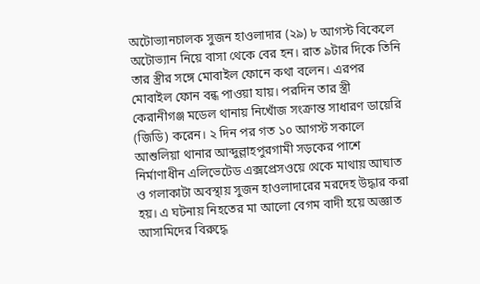অটোভ্যানচালক সুজন হাওলাদার (২৯) ৮ আগস্ট বিকেলে অটোভ্যান নিয়ে বাসা থেকে বের হন। রাত ৯টার দিকে তিনি তার স্ত্রীর সঙ্গে মোবাইল ফোনে কথা বলেন। এরপর মোবাইল ফোন বন্ধ পাওয়া যায়। পরদিন তার স্ত্রী কেরানীগঞ্জ মডেল থানায় নিখোঁজ সংক্রান্ত সাধারণ ডায়েরি (জিডি) করেন। ২ দিন পর গত ১০ আগস্ট সকালে আশুলিয়া থানার আব্দুল্লাহপুরগামী সড়কের পাশে নির্মাণাধীন এলিভেটেড এক্সপ্রেসওয়ে থেকে মাথায় আঘাত ও গলাকাটা অবস্থায় সুজন হাওলাদারের মরদেহ উদ্ধার করা হয়। এ ঘটনায় নিহতের মা আলো বেগম বাদী হয়ে অজ্ঞাত আসামিদের বিরুদ্ধে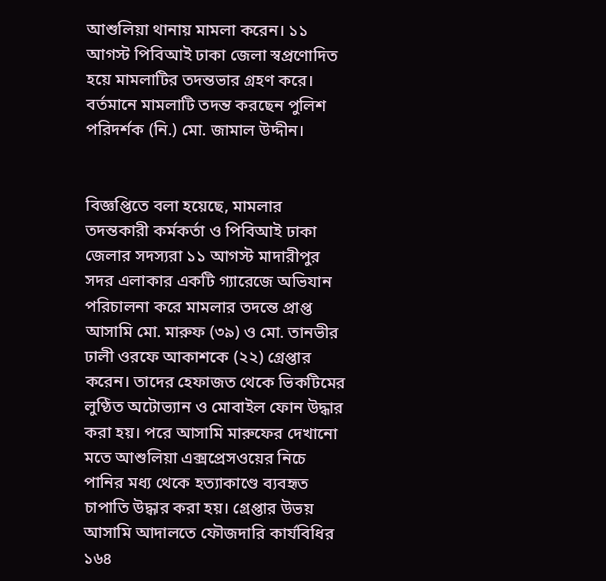আশুলিয়া থানায় মামলা করেন। ১১ আগস্ট পিবিআই ঢাকা জেলা স্বপ্রণোদিত হয়ে মামলাটির তদন্তভার গ্রহণ করে। বর্তমানে মামলাটি তদন্ত করছেন পুলিশ পরিদর্শক (নি.) মো. জামাল উদ্দীন।


বিজ্ঞপ্তিতে বলা হয়েছে, মামলার তদন্তকারী কর্মকর্তা ও পিবিআই ঢাকা জেলার সদস্যরা ১১ আগস্ট মাদারীপুর সদর এলাকার একটি গ্যারেজে অভিযান পরিচালনা করে মামলার তদন্তে প্রাপ্ত আসামি মো. মারুফ (৩৯) ও মো. তানভীর ঢালী ওরফে আকাশকে (২২) গ্রেপ্তার করেন। তাদের হেফাজত থেকে ভিকটিমের লুণ্ঠিত অটোভ্যান ও মোবাইল ফোন উদ্ধার করা হয়। পরে আসামি মারুফের দেখানো মতে আশুলিয়া এক্সপ্রেসওয়ের নিচে পানির মধ্য থেকে হত্যাকাণ্ডে ব্যবহৃত চাপাতি উদ্ধার করা হয়। গ্রেপ্তার উভয় আসামি আদালতে ফৌজদারি কার্যবিধির ১৬৪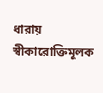ধারায় স্বীকারোক্তিমূলক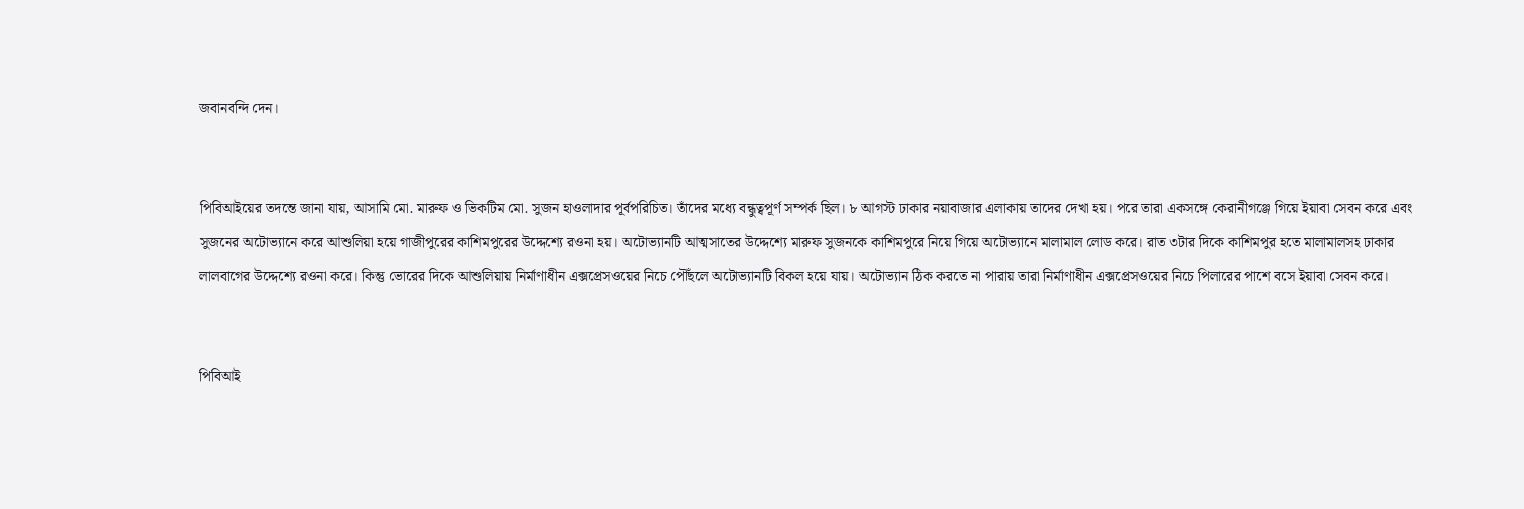জবানবন্দি দেন।


পিবিআইয়ের তদন্তে জানা যায়, আসামি মো. মারুফ ও ভিকটিম মো. সুজন হাওলাদার পূর্বপরিচিত। তাঁদের মধ্যে বন্ধুত্বপূর্ণ সম্পর্ক ছিল। ৮ আগস্ট ঢাকার নয়াবাজার এলাকায় তাদের দেখা হয়। পরে তারা একসঙ্গে কেরানীগঞ্জে গিয়ে ইয়াবা সেবন করে এবং সুজনের অটোভ্যানে করে আশুলিয়া হয়ে গাজীপুরের কাশিমপুরের উদ্দেশ্যে রওনা হয়। অটোভ্যানটি আত্মসাতের উদ্দেশ্যে মারুফ সুজনকে কাশিমপুরে নিয়ে গিয়ে অটোভ্যানে মালামাল লোড করে। রাত ৩টার দিকে কাশিমপুর হতে মালামালসহ ঢাকার লালবাগের উদ্দেশ্যে রওনা করে। কিন্তু ভোরের দিকে আশুলিয়ায় নির্মাণাধীন এক্সপ্রেসওয়ের নিচে পৌঁছলে অটোভ্যানটি বিকল হয়ে যায়। অটোভ্যান ঠিক করতে না পারায় তারা নির্মাণাধীন এক্সপ্রেসওয়ের নিচে পিলারের পাশে বসে ইয়াবা সেবন করে।


পিবিআই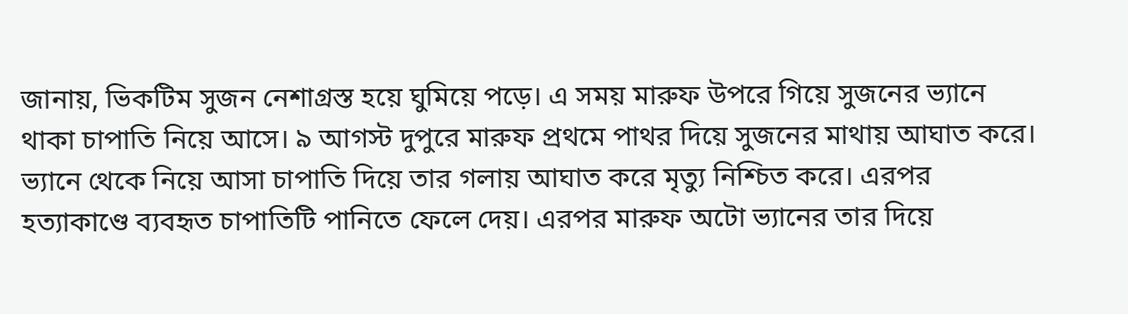জানায়, ভিকটিম সুজন নেশাগ্রস্ত হয়ে ঘুমিয়ে পড়ে। এ সময় মারুফ উপরে গিয়ে সুজনের ভ্যানে থাকা চাপাতি নিয়ে আসে। ৯ আগস্ট দুপুরে মারুফ প্রথমে পাথর দিয়ে সুজনের মাথায় আঘাত করে। ভ্যানে থেকে নিয়ে আসা চাপাতি দিয়ে তার গলায় আঘাত করে মৃত্যু নিশ্চিত করে। এরপর হত্যাকাণ্ডে ব্যবহৃত চাপাতিটি পানিতে ফেলে দেয়। এরপর মারুফ অটো ভ্যানের তার দিয়ে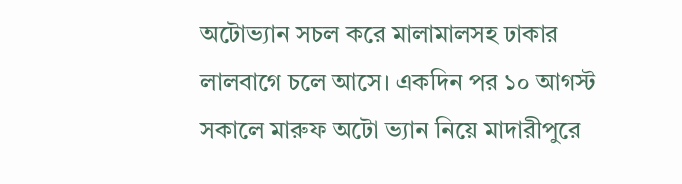অটোভ্যান সচল করে মালামালসহ ঢাকার লালবাগে চলে আসে। একদিন পর ১০ আগস্ট সকালে মারুফ অটো ভ্যান নিয়ে মাদারীপুরে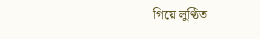গিয়ে লুণ্ঠিত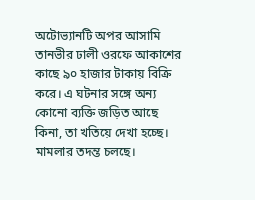অটোভ্যানটি অপর আসামি তানভীর ঢালী ওরফে আকাশের কাছে ৯০ হাজার টাকায় বিক্রি করে। এ ঘটনার সঙ্গে অন্য কোনো ব্যক্তি জড়িত আছে কিনা, তা খতিয়ে দেখা হচ্ছে। মামলার তদন্ত চলছে।